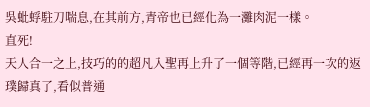吳蚍蜉駐刀喘息,在其前方,青帝也已經化為一灘肉泥一樣。
直死!
天人合一之上,技巧的的超凡入聖再上升了一個等階,已經再一次的返璞歸真了,看似普通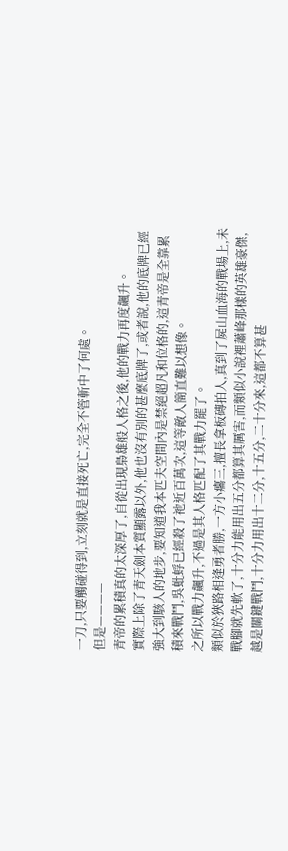一刀,只要觸碰得到,立刻就是直接死亡,完全不管斬中了何處。
但是————
青帝的累積真的太深厚了,自從出現梟雄般人格之後,他的戰力再度飆升。
實際上除了青天劍本質顯露以外,他也沒有別的甚麼底牌了,或者說,他的底牌已經強大到駭人的地步,要知道我本匹夫空間內是禁絕超凡和位格的,這青帝是全靠累積來戰鬥,吳蚍蜉已經殺了祂近百萬次,這等敵人簡直難以想像。
之所以戰力飆升,不過是其人格匹配了其戰力罷了。
類似於狹路相逢勇者勝,一方小癟三,擅長拿板磚拍人,真到了屍山血海的戰場上,未戰腳就先軟了,十分力能用出五分都算其厲害,而類似小說裡蕭峰那樣的英雄豪傑,越是關鍵戰鬥,十分力用出十二分,十五分,二十分來,這都不算甚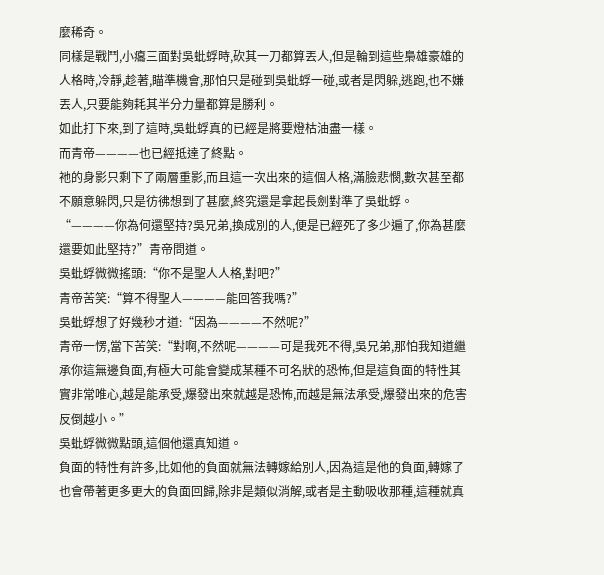麼稀奇。
同樣是戰鬥,小癟三面對吳蚍蜉時,砍其一刀都算丟人,但是輪到這些梟雄豪雄的人格時,冷靜,趁著,瞄準機會,那怕只是碰到吳蚍蜉一碰,或者是閃躲,逃跑,也不嫌丟人,只要能夠耗其半分力量都算是勝利。
如此打下來,到了這時,吳蚍蜉真的已經是將要燈枯油盡一樣。
而青帝————也已經抵達了終點。
祂的身影只剩下了兩層重影,而且這一次出來的這個人格,滿臉悲憫,數次甚至都不願意躲閃,只是彷彿想到了甚麼,終究還是拿起長劍對準了吳蚍蜉。
“————你為何還堅持?吳兄弟,換成別的人,便是已經死了多少遍了,你為甚麼還要如此堅持?”青帝問道。
吳蚍蜉微微搖頭:“你不是聖人人格,對吧?”
青帝苦笑:“算不得聖人————能回答我嗎?”
吳蚍蜉想了好幾秒才道:“因為————不然呢?”
青帝一愣,當下苦笑:“對啊,不然呢————可是我死不得,吳兄弟,那怕我知道繼承你這無邊負面,有極大可能會變成某種不可名狀的恐怖,但是這負面的特性其實非常唯心,越是能承受,爆發出來就越是恐怖,而越是無法承受,爆發出來的危害反倒越小。”
吳蚍蜉微微點頭,這個他還真知道。
負面的特性有許多,比如他的負面就無法轉嫁給別人,因為這是他的負面,轉嫁了也會帶著更多更大的負面回歸,除非是類似消解,或者是主動吸收那種,這種就真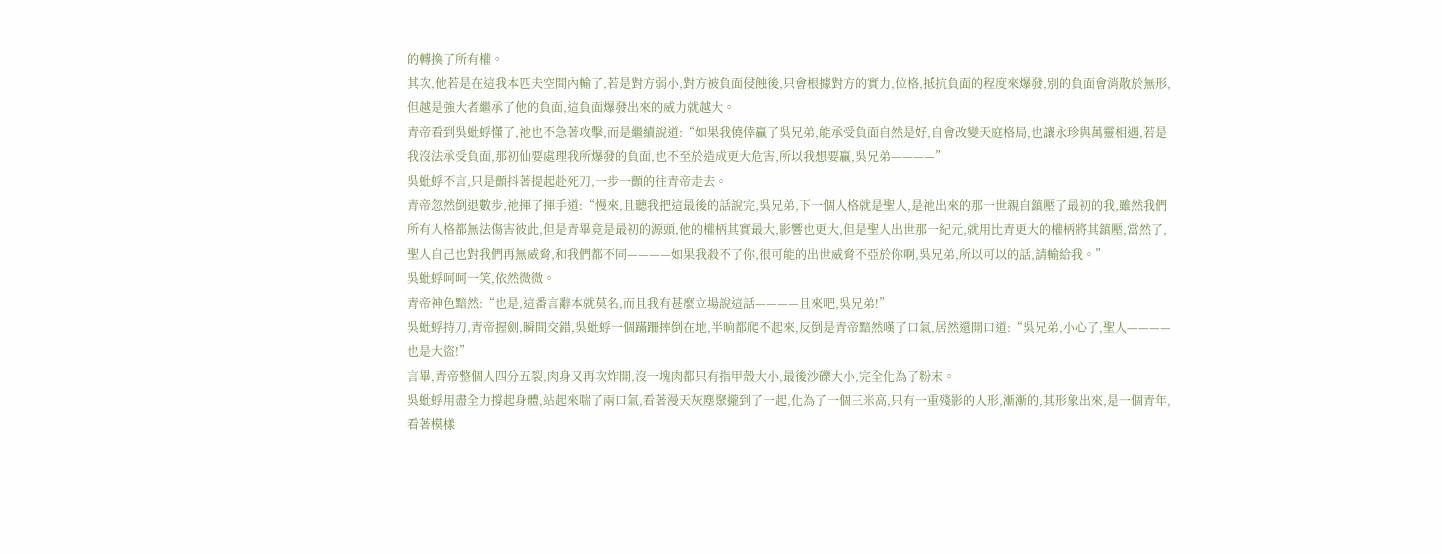的轉換了所有權。
其次,他若是在這我本匹夫空間內輸了,若是對方弱小,對方被負面侵蝕後,只會根據對方的實力,位格,抵抗負面的程度來爆發,別的負面會消散於無形,但越是強大者繼承了他的負面,這負面爆發出來的威力就越大。
青帝看到吳蚍蜉懂了,祂也不急著攻擊,而是繼續說道:“如果我僥倖贏了吳兄弟,能承受負面自然是好,自會改變天庭格局,也讓永珍與萬靈相遇,若是我沒法承受負面,那初仙要處理我所爆發的負面,也不至於造成更大危害,所以我想要贏,吳兄弟————”
吳蚍蜉不言,只是顫抖著提起赴死刀,一步一顫的往青帝走去。
青帝忽然倒退數步,祂揮了揮手道:“慢來,且聽我把這最後的話說完,吳兄弟,下一個人格就是聖人,是祂出來的那一世親自鎮壓了最初的我,雖然我們所有人格都無法傷害彼此,但是青畢竟是最初的源頭,他的權柄其實最大,影響也更大,但是聖人出世那一紀元,就用比青更大的權柄將其鎮壓,當然了,聖人自己也對我們再無威脅,和我們都不同————如果我殺不了你,很可能的出世威脅不亞於你啊,吳兄弟,所以可以的話,請輸給我。”
吳蚍蜉呵呵一笑,依然微微。
青帝神色黯然:“也是,這番言辭本就莫名,而且我有甚麼立場說這話————且來吧,吳兄弟!”
吳蚍蜉持刀,青帝握劍,瞬間交錯,吳蚍蜉一個蹣跚摔倒在地,半晌都爬不起來,反倒是青帝黯然嘆了口氣,居然還開口道:“吳兄弟,小心了,聖人————
也是大盜!”
言畢,青帝整個人四分五裂,肉身又再次炸開,沒一塊肉都只有指甲殼大小,最後沙礫大小,完全化為了粉末。
吳蚍蜉用盡全力撐起身體,站起來喘了兩口氣,看著漫天灰塵聚攏到了一起,化為了一個三米高,只有一重殘影的人形,漸漸的,其形象出來,是一個青年,看著模樣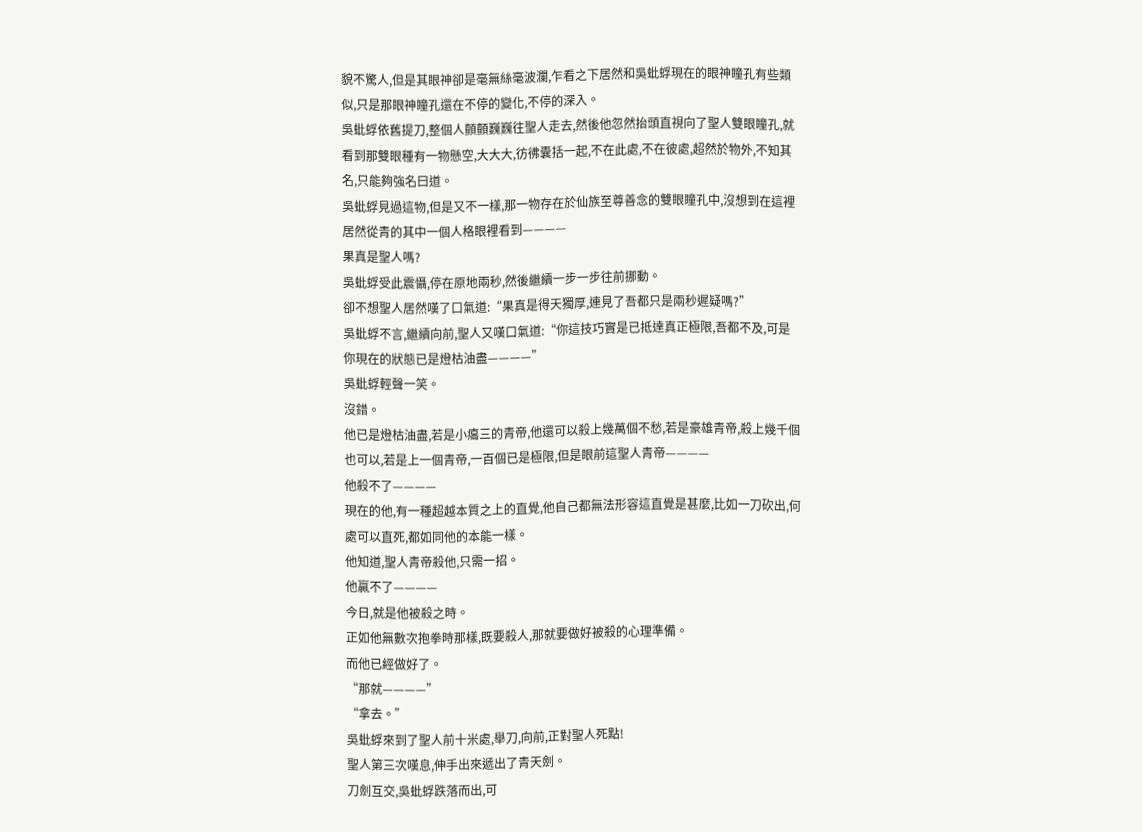貌不驚人,但是其眼神卻是毫無絲毫波瀾,乍看之下居然和吳蚍蜉現在的眼神瞳孔有些類似,只是那眼神瞳孔還在不停的變化,不停的深入。
吳蚍蜉依舊提刀,整個人顫顫巍巍往聖人走去,然後他忽然抬頭直視向了聖人雙眼瞳孔,就看到那雙眼種有一物懸空,大大大,彷彿囊括一起,不在此處,不在彼處,超然於物外,不知其名,只能夠強名曰道。
吳蚍蜉見過這物,但是又不一樣,那一物存在於仙族至尊善念的雙眼瞳孔中,沒想到在這裡居然從青的其中一個人格眼裡看到————
果真是聖人嗎?
吳蚍蜉受此震懾,停在原地兩秒,然後繼續一步一步往前挪動。
卻不想聖人居然嘆了口氣道:“果真是得天獨厚,連見了吾都只是兩秒遲疑嗎?”
吳蚍蜉不言,繼續向前,聖人又嘆口氣道:“你這技巧實是已抵達真正極限,吾都不及,可是你現在的狀態已是燈枯油盡————”
吳蚍蜉輕聲一笑。
沒錯。
他已是燈枯油盡,若是小癟三的青帝,他還可以殺上幾萬個不愁,若是豪雄青帝,殺上幾千個也可以,若是上一個青帝,一百個已是極限,但是眼前這聖人青帝————
他殺不了————
現在的他,有一種超越本質之上的直覺,他自己都無法形容這直覺是甚麼,比如一刀砍出,何處可以直死,都如同他的本能一樣。
他知道,聖人青帝殺他,只需一招。
他贏不了————
今日,就是他被殺之時。
正如他無數次抱拳時那樣,既要殺人,那就要做好被殺的心理準備。
而他已經做好了。
“那就————”
“拿去。”
吳蚍蜉來到了聖人前十米處,舉刀,向前,正對聖人死點!
聖人第三次嘆息,伸手出來遞出了青天劍。
刀劍互交,吳蚍蜉跌落而出,可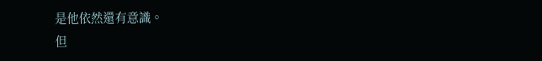是他依然還有意識。
但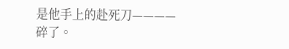是他手上的赴死刀————
碎了。